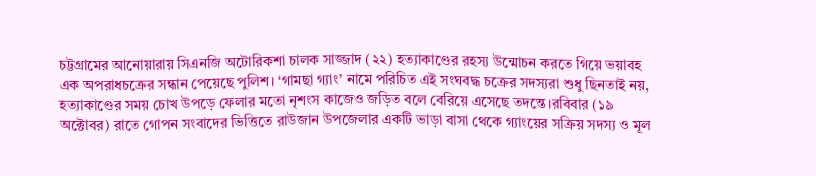চট্টগ্রামের আনোয়ারায় সিএনজি অটোরিকশা চালক সাজ্জাদ (২২) হত্যাকাণ্ডের রহস্য উন্মোচন করতে গিয়ে ভয়াবহ এক অপরাধচক্রের সন্ধান পেয়েছে পুলিশ। ‘গামছা গ্যাং’ নামে পরিচিত এই সংঘবদ্ধ চক্রের সদস্যরা শুধু ছিনতাই নয়, হত্যাকাণ্ডের সময় চোখ উপড়ে ফেলার মতো নৃশংস কাজেও জড়িত বলে বেরিয়ে এসেছে তদন্তে।রবিবার (১৯ অক্টোবর) রাতে গোপন সংবাদের ভিত্তিতে রাউজান উপজেলার একটি ভাড়া বাসা থেকে গ্যাংয়ের সক্রিয় সদস্য ও মূল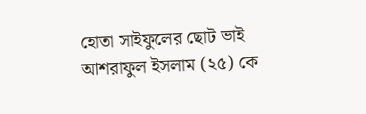হোতা সাইফুলের ছোট ভাই আশরাফুল ইসলাম (২৫) কে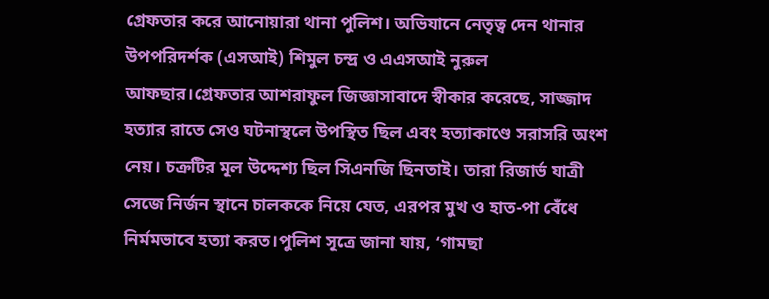গ্রেফতার করে আনোয়ারা থানা পুলিশ। অভিযানে নেতৃত্ব দেন থানার উপপরিদর্শক (এসআই) শিমুল চন্দ্র ও এএসআই নুরুল আফছার।গ্রেফতার আশরাফুল জিজ্ঞাসাবাদে স্বীকার করেছে, সাজ্জাদ হত্যার রাতে সেও ঘটনাস্থলে উপস্থিত ছিল এবং হত্যাকাণ্ডে সরাসরি অংশ নেয়। চক্রটির মূল উদ্দেশ্য ছিল সিএনজি ছিনতাই। তারা রিজার্ভ যাত্রী সেজে নির্জন স্থানে চালককে নিয়ে যেত, এরপর মুখ ও হাত-পা বেঁধে নির্মমভাবে হত্যা করত।পুলিশ সূত্রে জানা যায়, ‘গামছা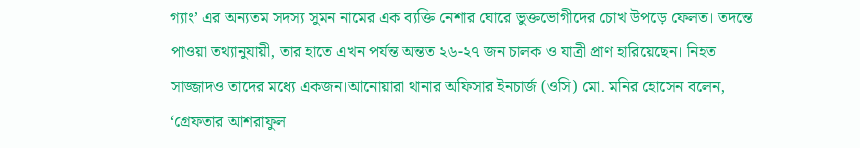গ্যাং’ এর অন্যতম সদস্য সুমন নামের এক ব্যক্তি নেশার ঘোরে ভুক্তভোগীদের চোখ উপড়ে ফেলত। তদন্তে পাওয়া তথ্যানুযায়ী, তার হাতে এখন পর্যন্ত অন্তত ২৬-২৭ জন চালক ও যাত্রী প্রাণ হারিয়েছেন। নিহত সাজ্জাদও তাদের মধ্যে একজন।আনোয়ারা থানার অফিসার ইনচার্জ (ওসি) মো. মনির হোসেন বলেন, ‘গ্রেফতার আশরাফুল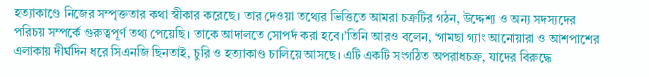হত্যাকাণ্ডে নিজের সম্পৃক্ততার কথা স্বীকার করেছে। তার দেওয়া তথ্যের ভিত্তিতে আমরা চক্রটির গঠন, উদ্দেশ্য ও অন্য সদস্যদের পরিচয় সম্পর্কে গুরুত্বপূর্ণ তথ্য পেয়েছি। তাকে আদালতে সোপর্দ করা হবে।’তিনি আরও বলেন, ‘গামছা গ্যাং আনোয়ারা ও আশপাশের এলাকায় দীর্ঘদিন ধরে সিএনজি ছিনতাই, চুরি ও হত্যাকাণ্ড চালিয়ে আসছে। এটি একটি সংগঠিত অপরাধচক্র, যাদের বিরুদ্ধে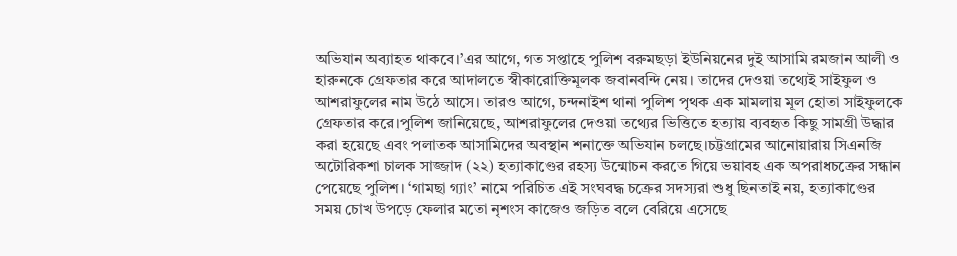অভিযান অব্যাহত থাকবে।’এর আগে, গত সপ্তাহে পুলিশ বরুমছড়া ইউনিয়নের দুই আসামি রমজান আলী ও হারুনকে গ্রেফতার করে আদালতে স্বীকারোক্তিমূলক জবানবন্দি নেয়। তাদের দেওয়া তথ্যেই সাইফুল ও আশরাফুলের নাম উঠে আসে। তারও আগে, চন্দনাইশ থানা পুলিশ পৃথক এক মামলায় মূল হোতা সাইফুলকে গ্রেফতার করে।পুলিশ জানিয়েছে, আশরাফুলের দেওয়া তথ্যের ভিত্তিতে হত্যায় ব্যবহৃত কিছু সামগ্রী উদ্ধার করা হয়েছে এবং পলাতক আসামিদের অবস্থান শনাক্তে অভিযান চলছে।চট্টগ্রামের আনোয়ারায় সিএনজি অটোরিকশা চালক সাজ্জাদ (২২) হত্যাকাণ্ডের রহস্য উন্মোচন করতে গিয়ে ভয়াবহ এক অপরাধচক্রের সন্ধান পেয়েছে পুলিশ। ‘গামছা গ্যাং’ নামে পরিচিত এই সংঘবদ্ধ চক্রের সদস্যরা শুধু ছিনতাই নয়, হত্যাকাণ্ডের সময় চোখ উপড়ে ফেলার মতো নৃশংস কাজেও জড়িত বলে বেরিয়ে এসেছে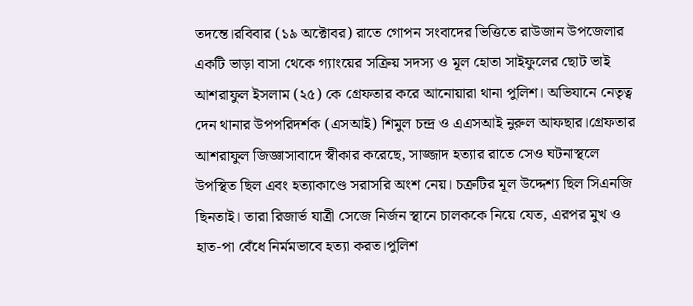তদন্তে।রবিবার (১৯ অক্টোবর) রাতে গোপন সংবাদের ভিত্তিতে রাউজান উপজেলার একটি ভাড়া বাসা থেকে গ্যাংয়ের সক্রিয় সদস্য ও মূল হোতা সাইফুলের ছোট ভাই আশরাফুল ইসলাম (২৫) কে গ্রেফতার করে আনোয়ারা থানা পুলিশ। অভিযানে নেতৃত্ব দেন থানার উপপরিদর্শক (এসআই) শিমুল চন্দ্র ও এএসআই নুরুল আফছার।গ্রেফতার আশরাফুল জিজ্ঞাসাবাদে স্বীকার করেছে, সাজ্জাদ হত্যার রাতে সেও ঘটনাস্থলে উপস্থিত ছিল এবং হত্যাকাণ্ডে সরাসরি অংশ নেয়। চক্রটির মূল উদ্দেশ্য ছিল সিএনজি ছিনতাই। তারা রিজার্ভ যাত্রী সেজে নির্জন স্থানে চালককে নিয়ে যেত, এরপর মুখ ও হাত-পা বেঁধে নির্মমভাবে হত্যা করত।পুলিশ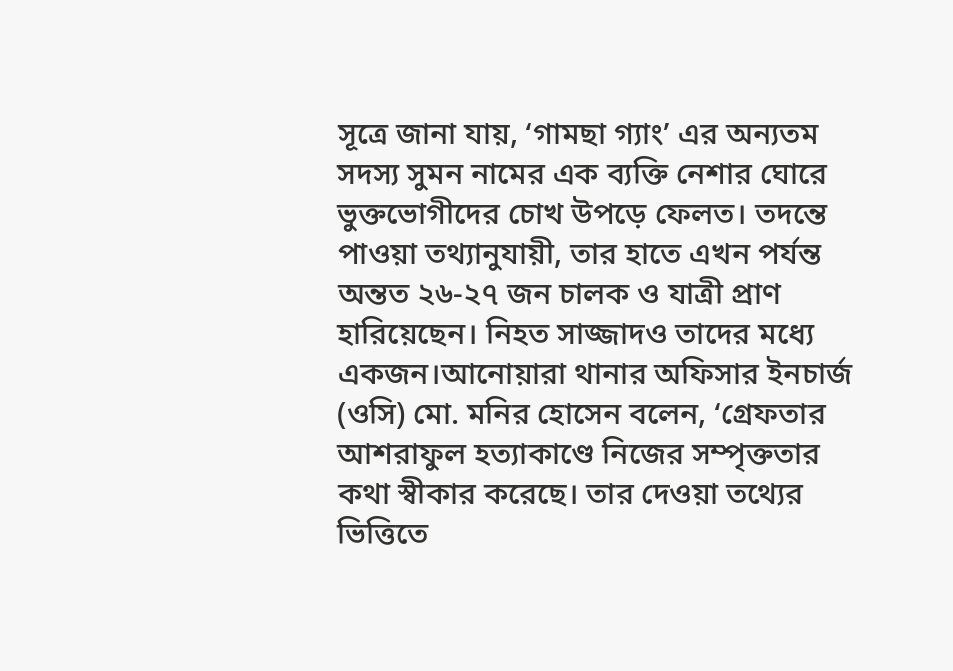সূত্রে জানা যায়, ‘গামছা গ্যাং’ এর অন্যতম সদস্য সুমন নামের এক ব্যক্তি নেশার ঘোরে ভুক্তভোগীদের চোখ উপড়ে ফেলত। তদন্তে পাওয়া তথ্যানুযায়ী, তার হাতে এখন পর্যন্ত অন্তত ২৬-২৭ জন চালক ও যাত্রী প্রাণ হারিয়েছেন। নিহত সাজ্জাদও তাদের মধ্যে একজন।আনোয়ারা থানার অফিসার ইনচার্জ (ওসি) মো. মনির হোসেন বলেন, ‘গ্রেফতার আশরাফুল হত্যাকাণ্ডে নিজের সম্পৃক্ততার কথা স্বীকার করেছে। তার দেওয়া তথ্যের ভিত্তিতে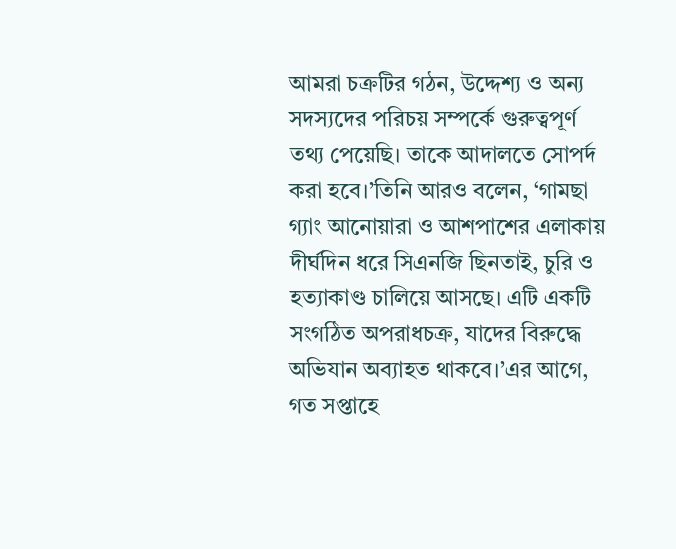আমরা চক্রটির গঠন, উদ্দেশ্য ও অন্য সদস্যদের পরিচয় সম্পর্কে গুরুত্বপূর্ণ তথ্য পেয়েছি। তাকে আদালতে সোপর্দ করা হবে।’তিনি আরও বলেন, ‘গামছা গ্যাং আনোয়ারা ও আশপাশের এলাকায় দীর্ঘদিন ধরে সিএনজি ছিনতাই, চুরি ও হত্যাকাণ্ড চালিয়ে আসছে। এটি একটি সংগঠিত অপরাধচক্র, যাদের বিরুদ্ধে অভিযান অব্যাহত থাকবে।’এর আগে, গত সপ্তাহে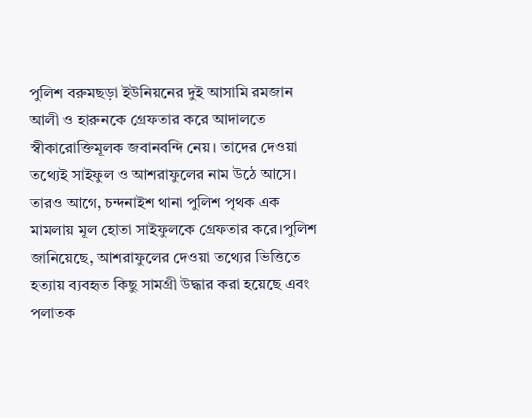পুলিশ বরুমছড়া ইউনিয়নের দুই আসামি রমজান আলী ও হারুনকে গ্রেফতার করে আদালতে স্বীকারোক্তিমূলক জবানবন্দি নেয়। তাদের দেওয়া তথ্যেই সাইফুল ও আশরাফুলের নাম উঠে আসে। তারও আগে, চন্দনাইশ থানা পুলিশ পৃথক এক মামলায় মূল হোতা সাইফুলকে গ্রেফতার করে।পুলিশ জানিয়েছে, আশরাফুলের দেওয়া তথ্যের ভিত্তিতে হত্যায় ব্যবহৃত কিছু সামগ্রী উদ্ধার করা হয়েছে এবং পলাতক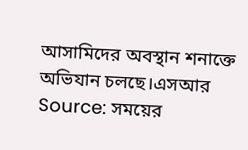আসামিদের অবস্থান শনাক্তে অভিযান চলছে।এসআর
Source: সময়ের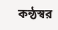কন্ঠস্বর